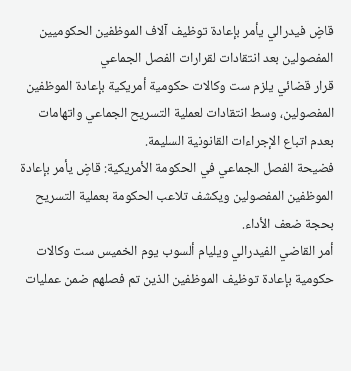قاضٍ فيدرالي يأمر بإعادة توظيف آلاف الموظفين الحكوميين المفصولين بعد انتقادات لقرارات الفصل الجماعي
قرار قضائي يلزم ست وكالات حكومية أمريكية بإعادة الموظفين المفصولين، وسط انتقادات لعملية التسريح الجماعي واتهامات بعدم اتباع الإجراءات القانونية السليمة.
فضيحة الفصل الجماعي في الحكومة الأمريكية: قاضٍ يأمر بإعادة الموظفين المفصولين ويكشف تلاعب الحكومة بعملية التسريح بحجة ضعف الأداء.
أمر القاضي الفيدرالي ويليام ألسوب يوم الخميس ست وكالات حكومية بإعادة توظيف الموظفين الذين تم فصلهم ضمن عمليات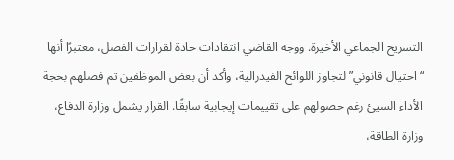التسريح الجماعي الأخيرة. ووجه القاضي انتقادات حادة لقرارات الفصل، معتبرًا أنها “احتيال قانوني” لتجاوز اللوائح الفيدرالية، وأكد أن بعض الموظفين تم فصلهم بحجة الأداء السيئ رغم حصولهم على تقييمات إيجابية سابقًا. القرار يشمل وزارة الدفاع، وزارة الطاقة،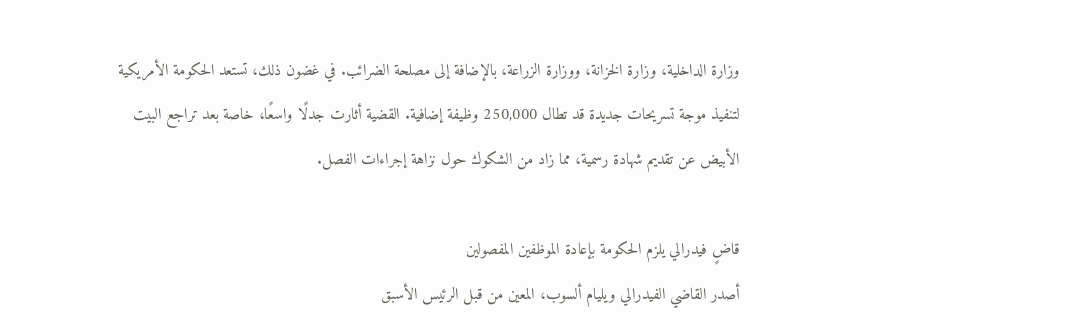وزارة الداخلية، وزارة الخزانة، ووزارة الزراعة، بالإضافة إلى مصلحة الضرائب. في غضون ذلك، تستعد الحكومة الأمريكية لتنفيذ موجة تسريحات جديدة قد تطال 250,000 وظيفة إضافية. القضية أثارت جدلًا واسعًا، خاصة بعد تراجع البيت الأبيض عن تقديم شهادة رسمية، مما زاد من الشكوك حول نزاهة إجراءات الفصل.

قاضٍ فيدرالي يلزم الحكومة بإعادة الموظفين المفصولين
أصدر القاضي الفيدرالي ويليام ألسوب، المعين من قبل الرئيس الأسبق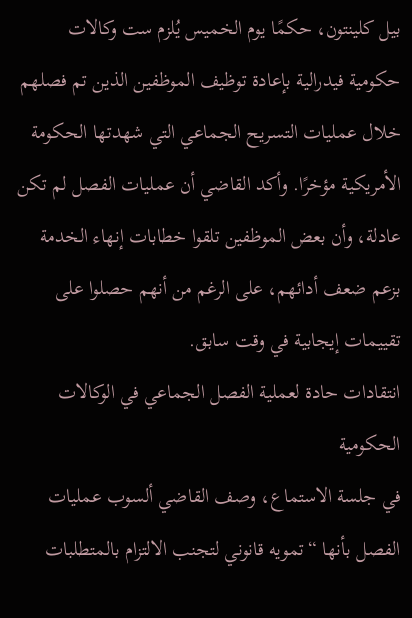بيل كلينتون، حكمًا يوم الخميس يُلزم ست وكالات حكومية فيدرالية بإعادة توظيف الموظفين الذين تم فصلهم خلال عمليات التسريح الجماعي التي شهدتها الحكومة الأمريكية مؤخرًا. وأكد القاضي أن عمليات الفصل لم تكن عادلة، وأن بعض الموظفين تلقوا خطابات إنهاء الخدمة بزعم ضعف أدائهم، على الرغم من أنهم حصلوا على تقييمات إيجابية في وقت سابق.
انتقادات حادة لعملية الفصل الجماعي في الوكالات الحكومية
في جلسة الاستماع، وصف القاضي ألسوب عمليات الفصل بأنها “تمويه قانوني لتجنب الالتزام بالمتطلبات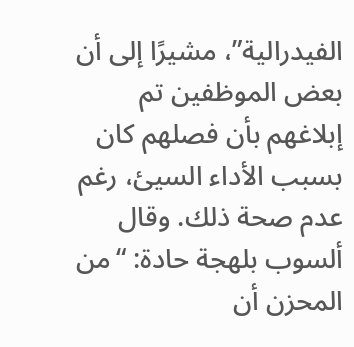الفيدرالية”، مشيرًا إلى أن بعض الموظفين تم إبلاغهم بأن فصلهم كان بسبب الأداء السيئ، رغم عدم صحة ذلك. وقال ألسوب بلهجة حادة: “من المحزن أن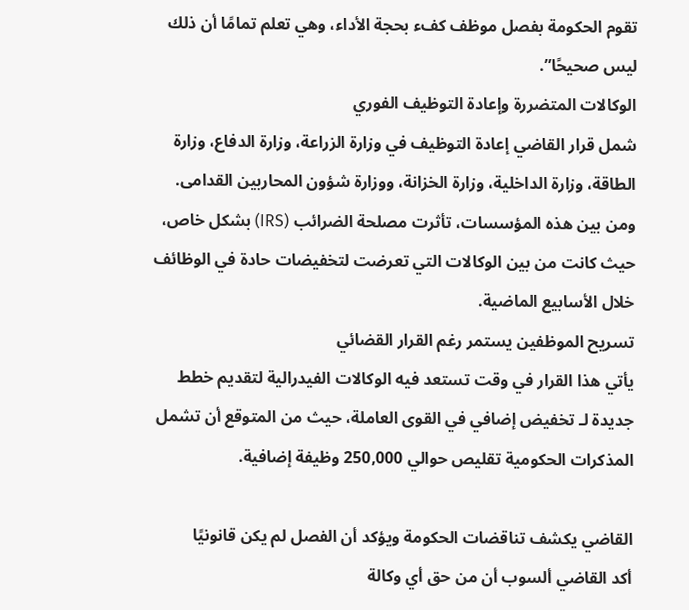تقوم الحكومة بفصل موظف كفء بحجة الأداء، وهي تعلم تمامًا أن ذلك ليس صحيحًا”.
الوكالات المتضررة وإعادة التوظيف الفوري
شمل قرار القاضي إعادة التوظيف في وزارة الزراعة، وزارة الدفاع، وزارة الطاقة، وزارة الداخلية، وزارة الخزانة، ووزارة شؤون المحاربين القدامى. ومن بين هذه المؤسسات، تأثرت مصلحة الضرائب (IRS) بشكل خاص، حيث كانت من بين الوكالات التي تعرضت لتخفيضات حادة في الوظائف خلال الأسابيع الماضية.
تسريح الموظفين يستمر رغم القرار القضائي
يأتي هذا القرار في وقت تستعد فيه الوكالات الفيدرالية لتقديم خطط جديدة لـ تخفيض إضافي في القوى العاملة، حيث من المتوقع أن تشمل المذكرات الحكومية تقليص حوالي 250,000 وظيفة إضافية.

القاضي يكشف تناقضات الحكومة ويؤكد أن الفصل لم يكن قانونيًا
أكد القاضي ألسوب أن من حق أي وكالة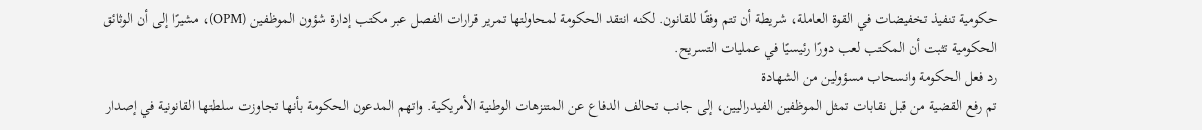حكومية تنفيذ تخفيضات في القوة العاملة، شريطة أن تتم وفقًا للقانون. لكنه انتقد الحكومة لمحاولتها تمرير قرارات الفصل عبر مكتب إدارة شؤون الموظفين (OPM)، مشيرًا إلى أن الوثائق الحكومية تثبت أن المكتب لعب دورًا رئيسيًا في عمليات التسريح.
رد فعل الحكومة وانسحاب مسؤولين من الشهادة
تم رفع القضية من قبل نقابات تمثل الموظفين الفيدراليين، إلى جانب تحالف الدفاع عن المتنزهات الوطنية الأمريكية. واتهم المدعون الحكومة بأنها تجاوزت سلطتها القانونية في إصدار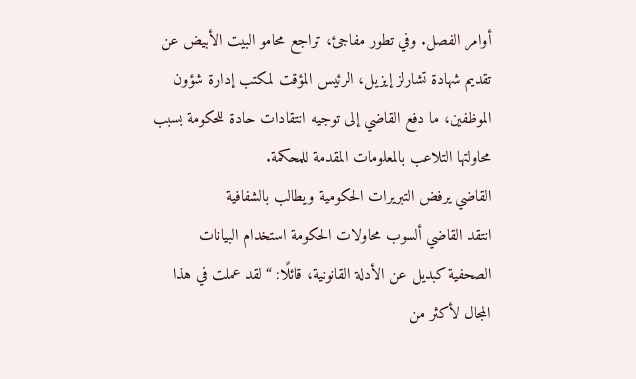أوامر الفصل. وفي تطور مفاجئ، تراجع محامو البيت الأبيض عن تقديم شهادة تشارلز إيزيل، الرئيس المؤقت لمكتب إدارة شؤون الموظفين، ما دفع القاضي إلى توجيه انتقادات حادة للحكومة بسبب محاولتها التلاعب بالمعلومات المقدمة للمحكمة.
القاضي يرفض التبريرات الحكومية ويطالب بالشفافية
انتقد القاضي ألسوب محاولات الحكومة استخدام البيانات الصحفية كبديل عن الأدلة القانونية، قائلًا: “لقد عملت في هذا المجال لأكثر من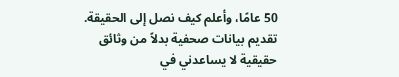50 عامًا، وأعلم كيف نصل إلى الحقيقة. تقديم بيانات صحفية بدلاً من وثائق حقيقية لا يساعدني في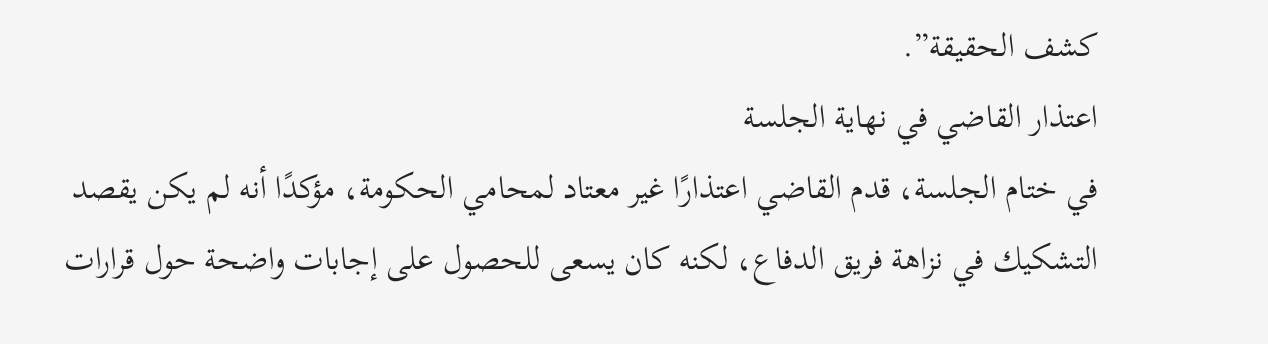كشف الحقيقة”.
اعتذار القاضي في نهاية الجلسة
في ختام الجلسة، قدم القاضي اعتذارًا غير معتاد لمحامي الحكومة، مؤكدًا أنه لم يكن يقصد التشكيك في نزاهة فريق الدفاع، لكنه كان يسعى للحصول على إجابات واضحة حول قرارات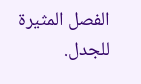الفصل المثيرة للجدل.